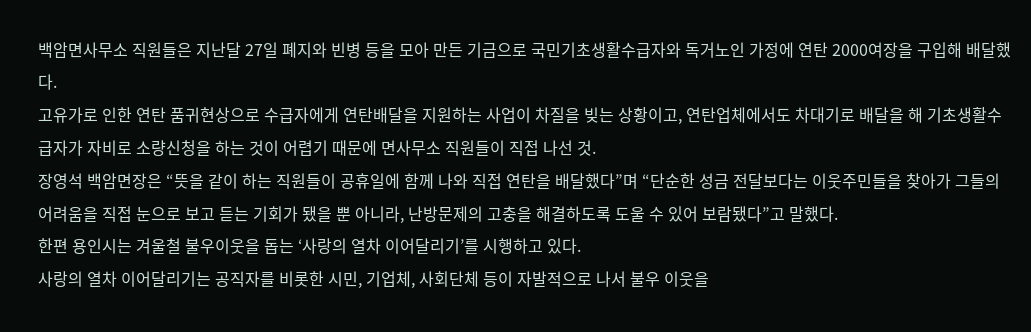백암면사무소 직원들은 지난달 27일 폐지와 빈병 등을 모아 만든 기금으로 국민기초생활수급자와 독거노인 가정에 연탄 2000여장을 구입해 배달했다.
고유가로 인한 연탄 품귀현상으로 수급자에게 연탄배달을 지원하는 사업이 차질을 빚는 상황이고, 연탄업체에서도 차대기로 배달을 해 기초생활수급자가 자비로 소량신청을 하는 것이 어렵기 때문에 면사무소 직원들이 직접 나선 것.
장영석 백암면장은 “뜻을 같이 하는 직원들이 공휴일에 함께 나와 직접 연탄을 배달했다”며 “단순한 성금 전달보다는 이웃주민들을 찾아가 그들의 어려움을 직접 눈으로 보고 듣는 기회가 됐을 뿐 아니라, 난방문제의 고충을 해결하도록 도울 수 있어 보람됐다”고 말했다.
한편 용인시는 겨울철 불우이웃을 돕는 ‘사랑의 열차 이어달리기’를 시행하고 있다.
사랑의 열차 이어달리기는 공직자를 비롯한 시민, 기업체, 사회단체 등이 자발적으로 나서 불우 이웃을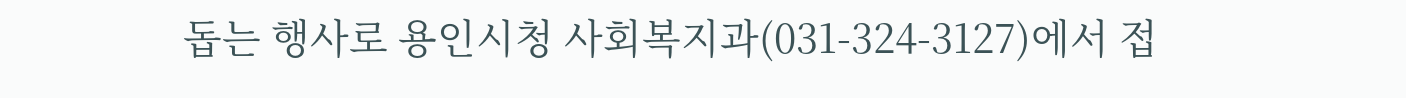돕는 행사로 용인시청 사회복지과(031-324-3127)에서 접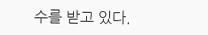수를 받고 있다.